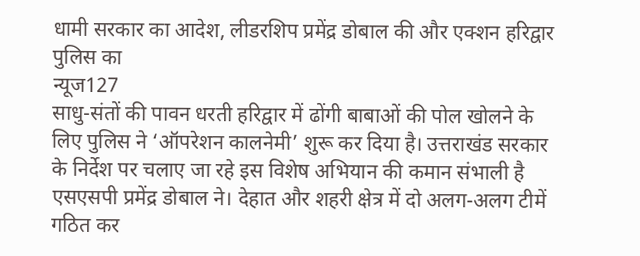धामी सरकार का आदेश, लीडरशिप प्रमेंद्र डोबाल की और एक्शन हरिद्वार पुलिस का
न्यूज127
साधु-संतों की पावन धरती हरिद्वार में ढोंगी बाबाओं की पोल खोलने के लिए पुलिस ने ‘ऑपरेशन कालनेमी’ शुरू कर दिया है। उत्तराखंड सरकार के निर्देश पर चलाए जा रहे इस विशेष अभियान की कमान संभाली है एसएसपी प्रमेंद्र डोबाल ने। देहात और शहरी क्षेत्र में दो अलग-अलग टीमें गठित कर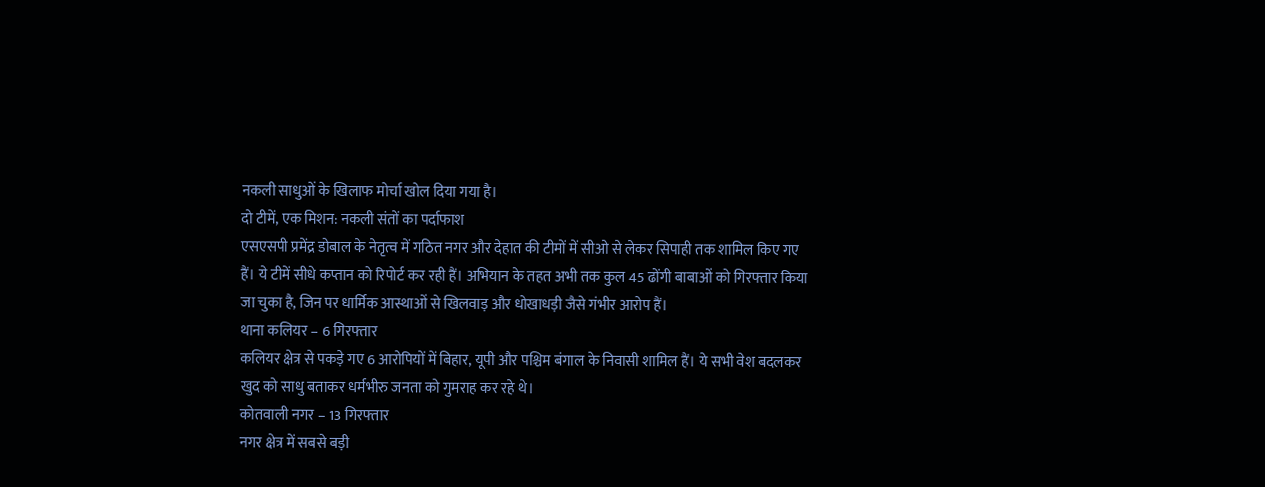नकली साधुओं के खिलाफ मोर्चा खोल दिया गया है।
दो टीमें, एक मिशन: नकली संतों का पर्दाफाश
एसएसपी प्रमेंद्र डोबाल के नेतृत्व में गठित नगर और देहात की टीमों में सीओ से लेकर सिपाही तक शामिल किए गए हैं। ये टीमें सीधे कप्तान को रिपोर्ट कर रही हैं। अभियान के तहत अभी तक कुल 45 ढोंगी बाबाओं को गिरफ्तार किया जा चुका है, जिन पर धार्मिक आस्थाओं से खिलवाड़ और धोखाधड़ी जैसे गंभीर आरोप हैं।
थाना कलियर – 6 गिरफ्तार
कलियर क्षेत्र से पकड़े गए 6 आरोपियों में बिहार, यूपी और पश्चिम बंगाल के निवासी शामिल हैं। ये सभी वेश बदलकर खुद को साधु बताकर धर्मभीरु जनता को गुमराह कर रहे थे।
कोतवाली नगर – 13 गिरफ्तार
नगर क्षेत्र में सबसे बड़ी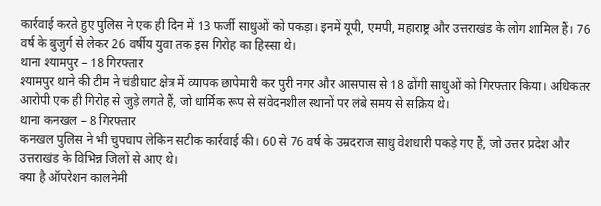कार्रवाई करते हुए पुलिस ने एक ही दिन में 13 फर्जी साधुओं को पकड़ा। इनमें यूपी, एमपी, महाराष्ट्र और उत्तराखंड के लोग शामिल हैं। 76 वर्ष के बुजुर्ग से लेकर 26 वर्षीय युवा तक इस गिरोह का हिस्सा थे।
थाना श्यामपुर – 18 गिरफ्तार
श्यामपुर थाने की टीम ने चंडीघाट क्षेत्र में व्यापक छापेमारी कर पुरी नगर और आसपास से 18 ढोंगी साधुओं को गिरफ्तार किया। अधिकतर आरोपी एक ही गिरोह से जुड़े लगते हैं, जो धार्मिक रूप से संवेदनशील स्थानों पर लंबे समय से सक्रिय थे।
थाना कनखल – 8 गिरफ्तार
कनखल पुलिस ने भी चुपचाप लेकिन सटीक कार्रवाई की। 60 से 76 वर्ष के उम्रदराज साधु वेशधारी पकड़े गए हैं, जो उत्तर प्रदेश और उत्तराखंड के विभिन्न जिलों से आए थे।
क्या है ऑपरेशन कालनेमी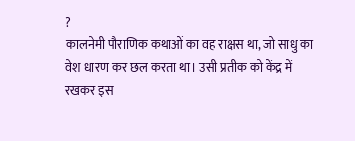?
कालनेमी पौराणिक कथाओं का वह राक्षस था, जो साधु का वेश धारण कर छल करता था। उसी प्रतीक को केंद्र में रखकर इस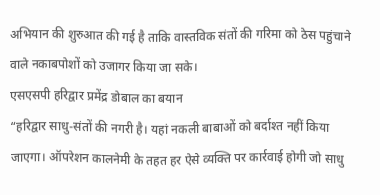अभियान की शुरुआत की गई है ताकि वास्तविक संतों की गरिमा को ठेस पहुंचाने वाले नकाबपोशों को उजागर किया जा सके।
एसएसपी हरिद्वार प्रमेंद्र डोबाल का बयान
“हरिद्वार साधु-संतों की नगरी है। यहां नकली बाबाओं को बर्दाश्त नहीं किया जाएगा। ऑपरेशन कालनेमी के तहत हर ऐसे व्यक्ति पर कार्रवाई होगी जो साधु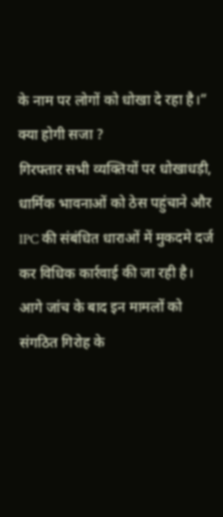के नाम पर लोगों को धोखा दे रहा है।”
क्या होगी सजा ?
गिरफ्तार सभी व्यक्तियों पर धोखाधड़ी, धार्मिक भावनाओं को ठेस पहुंचाने और IPC की संबंधित धाराओं में मुकदमे दर्ज कर विधिक कार्रवाई की जा रही है। आगे जांच के बाद इन मामलों को संगठित गिरोह के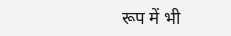रूप में भी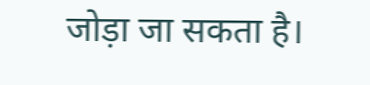जोड़ा जा सकता है।